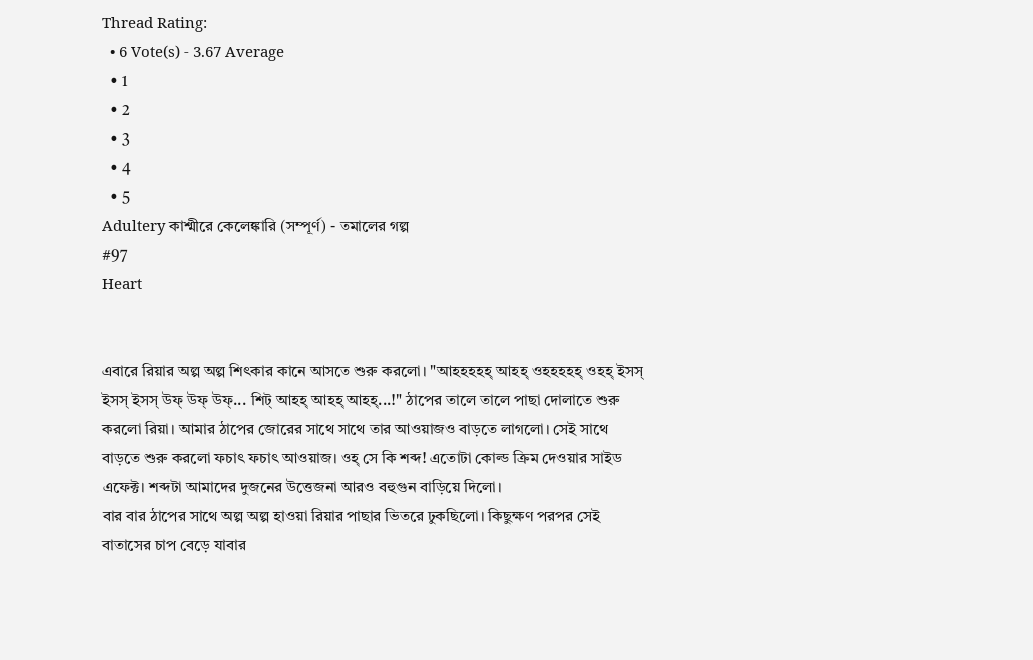Thread Rating:
  • 6 Vote(s) - 3.67 Average
  • 1
  • 2
  • 3
  • 4
  • 5
Adultery কাশ্মীরে কেলেঙ্কারি (সম্পূর্ণ) - তমালের গল্প
#97
Heart


এবারে রিয়ার অল্প অল্প শিৎকার কানে আসতে শুরু করলো। "আহহহহহ্‌ আহহ্‌ ওহহহহহ্‌ ওহহ্‌ ইসস্‌ ইসস্‌ ইসস্‌ উফ্‌ উফ্‌ উফ্‌... শিট্‌ আহহ্‌ আহহ্‌ আহহ্‌...!" ঠাপের তালে তালে পাছা দোলাতে শুরু করলো রিয়া। আমার ঠাপের জোরের সাথে সাথে তার আওয়াজও বাড়তে লাগলো। সেই সাথে বাড়তে শুরু করলো ফচাৎ ফচাৎ আওয়াজ। ওহ্‌ সে কি শব্দ! এতোটা কোল্ড ক্রিম দেওয়ার সাইড এফেক্ট। শব্দটা আমাদের দুজনের উত্তেজনা আরও বহুগুন বাড়িয়ে দিলো।
বার বার ঠাপের সাথে অল্প অল্প হাওয়া রিয়ার পাছার ভিতরে ঢুকছিলো। কিছুক্ষণ পরপর সেই বাতাসের চাপ বেড়ে যাবার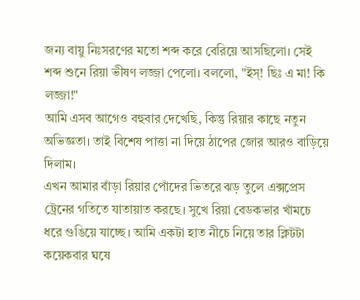জন্য বায়ু নিঃসরণের মতো শব্দ করে বেরিয়ে আসছিলো। সেই শব্দ শুনে রিয়া ভীষণ লজ্জা পেলো। বললো, "ইস্‌! ছিঃ এ মা! কি লজ্জা!"
আমি এসব আগেও বহুবার দেখেছি, কিন্তু রিয়ার কাছে নতুন অভিজ্ঞতা। তাই বিশেষ পাত্তা না দিয়ে ঠাপের জোর আরও বাড়িয়ে দিলাম।
এখন আমার বাঁড়া রিয়ার পোঁদের ভিতরে ঝড় তুলে এক্সপ্রেস ট্রেনের গতিতে যাতায়াত করছে। সুখে রিয়া বেডকভার খাঁমচে ধরে গুঙিয়ে যাচ্ছে। আমি একটা হাত নীচে নিয়ে তার ক্লিটটা কয়েকবার ঘষে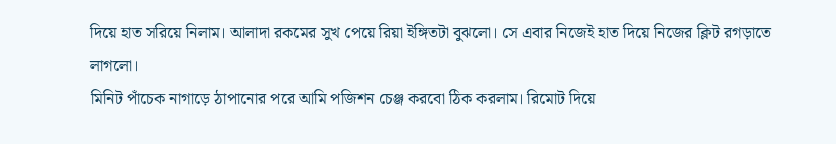দিয়ে হাত সরিয়ে নিলাম। আলাদা রকমের সুখ পেয়ে রিয়া ইঙ্গিতটা বুঝলো। সে এবার নিজেই হাত দিয়ে নিজের ক্লিট রগড়াতে লাগলো।
মিনিট পাঁচেক নাগাড়ে ঠাপানোর পরে আমি পজিশন চেঞ্জ করবো ঠিক করলাম। রিমোট দিয়ে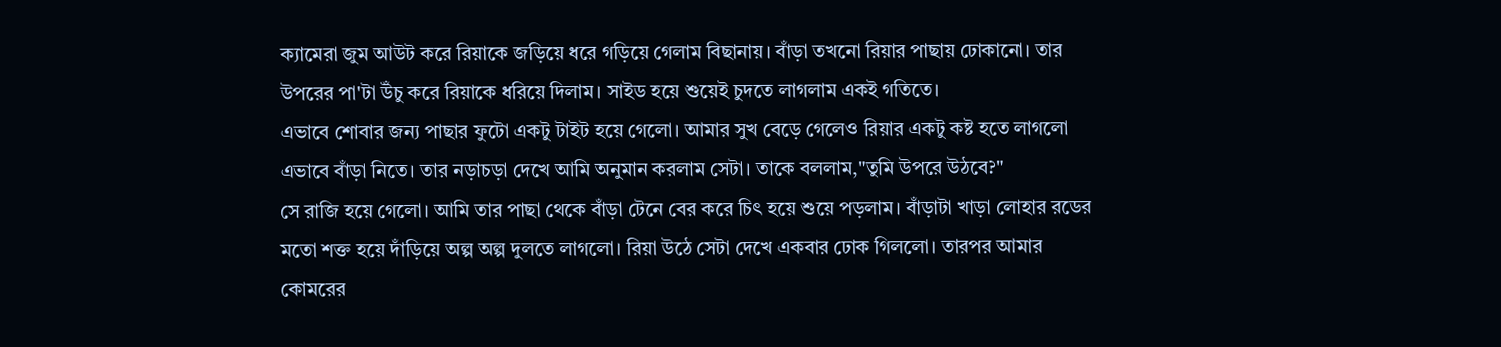ক্যামেরা জুম আউট করে রিয়াকে জড়িয়ে ধরে গড়িয়ে গেলাম বিছানায়। বাঁড়া তখনো রিয়ার পাছায় ঢোকানো। তার উপরের পা'টা উঁচু করে রিয়াকে ধরিয়ে দিলাম। সাইড হয়ে শুয়েই চুদতে লাগলাম একই গতিতে।
এভাবে শোবার জন্য পাছার ফুটো একটু টাইট হয়ে গেলো। আমার সুখ বেড়ে গেলেও রিয়ার একটু কষ্ট হতে লাগলো এভাবে বাঁড়া নিতে। তার নড়াচড়া দেখে আমি অনুমান করলাম সেটা। তাকে বললাম,"তুমি উপরে উঠবে?"
সে রাজি হয়ে গেলো। আমি তার পাছা থেকে বাঁড়া টেনে বের করে চিৎ হয়ে শুয়ে পড়লাম। বাঁড়াটা খাড়া লোহার রডের মতো শক্ত হয়ে দাঁড়িয়ে অল্প অল্প দুলতে লাগলো। রিয়া উঠে সেটা দেখে একবার ঢোক গিললো। তারপর আমার কোমরের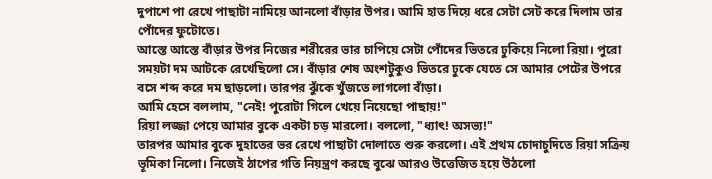দুপাশে পা রেখে পাছাটা নামিয়ে আনলো বাঁড়ার উপর। আমি হাত দিয়ে ধরে সেটা সেট করে দিলাম তার পোঁদের ফুটোতে।
আস্তে আস্তে বাঁড়ার উপর নিজের শরীরের ভার চাপিয়ে সেটা পোঁদের ভিতরে ঢুকিয়ে নিলো রিয়া। পুরো সময়টা দম আটকে রেখেছিলো সে। বাঁড়ার শেষ অংশটুকুও ভিতরে ঢুকে যেতে সে আমার পেটের উপরে বসে শব্দ করে দম ছাড়লো। তারপর ঝুঁকে খুঁজতে লাগলো বাঁড়া।
আমি হেসে বললাম, "নেই! পুরোটা গিলে খেয়ে নিয়েছো পাছায়!"
রিয়া লজ্জা পেয়ে আমার বুকে একটা চড় মারলো। বললো, "ধ্যাৎ! অসভ্য!"
তারপর আমার বুকে দুহাতের ভর রেখে পাছাটা দোলাতে শুরু করলো। এই প্রথম চোদাচুদিতে রিয়া সক্রিয় ভূমিকা নিলো। নিজেই ঠাপের গতি নিয়ন্ত্রণ করছে বুঝে আরও উত্তেজিত হয়ে উঠলো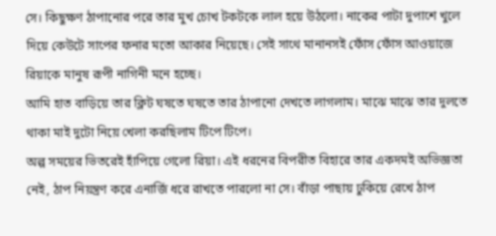সে। কিছুক্ষণ ঠাপানোর পরে তার মুখ চোখ টকটকে লাল হয়ে উঠলো। নাকের পাটা দুপাশে খুলে দিয়ে কেউটে সাপের ফনার মতো আকার নিয়েছে। সেই সাথে মানানসই ফোঁস ফোঁস আওয়াজে রিয়াকে মানুষ রূপী নাগিনী মনে হচ্ছে।
আমি হাত বাড়িয়ে তার ক্লিট ঘষতে ঘষতে তার ঠাপানো দেখতে লাগলাম। মাঝে মাঝে তার দুলতে থাকা মাই দুটো নিয়ে খেলা করছিলাম টিপে টিপে।
অল্প সময়ের ভিতরেই হাঁপিয়ে গেলো রিয়া। এই ধরনের বিপরীত বিহারে তার একদমই অভিজ্ঞতা নেই, ঠাপ নিয়ন্ত্রণ করে এনার্জি ধরে রাখতে পারলো না সে। বাঁড়া পাছায় ঢুকিয়ে রেখে ঠাপ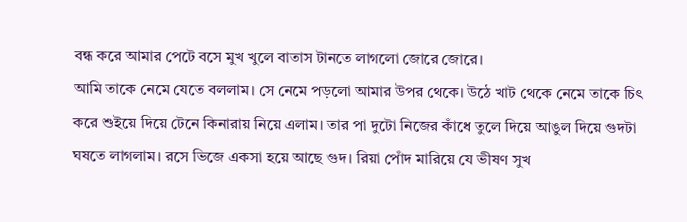বন্ধ করে আমার পেটে বসে মুখ খুলে বাতাস টানতে লাগলো জোরে জোরে।
আমি তাকে নেমে যেতে বললাম। সে নেমে পড়লো আমার উপর থেকে। উঠে খাট থেকে নেমে তাকে চিৎ করে শুইয়ে দিয়ে টেনে কিনারায় নিয়ে এলাম। তার পা দুটো নিজের কাঁধে তুলে দিয়ে আঙুল দিয়ে গুদটা ঘষতে লাগলাম। রসে ভিজে একসা হয়ে আছে গুদ। রিয়া পোঁদ মারিয়ে যে ভীষণ সুখ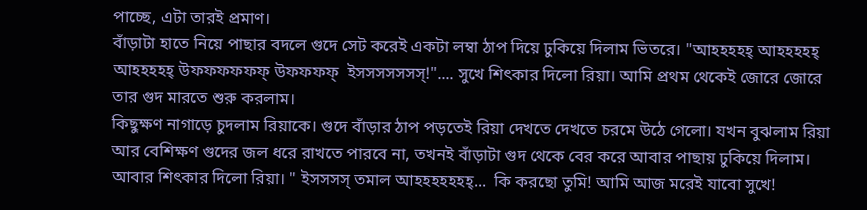পাচ্ছে, এটা তারই প্রমাণ।
বাঁড়াটা হাতে নিয়ে পাছার বদলে গুদে সেট করেই একটা লম্বা ঠাপ দিয়ে ঢুকিয়ে দিলাম ভিতরে। "আহহহহহ্‌ আহহহহহ্‌ আহহহহহ্‌ উফফফফফফ্‌ উফফফফ্‌  ইসসসসসসস্‌!".... সুখে শিৎকার দিলো রিয়া। আমি প্রথম থেকেই জোরে জোরে তার গুদ মারতে শুরু করলাম।
কিছুক্ষণ নাগাড়ে চুদলাম রিয়াকে। গুদে বাঁড়ার ঠাপ পড়তেই রিয়া দেখতে দেখতে চরমে উঠে গেলো। যখন বুঝলাম রিয়া আর বেশিক্ষণ গুদের জল ধরে রাখতে পারবে না, তখনই বাঁড়াটা গুদ থেকে বের করে আবার পাছায় ঢুকিয়ে দিলাম। আবার শিৎকার দিলো রিয়া। " ইসসসস্‌ তমাল আহহহহহহহ্‌...  কি করছো তুমি! আমি আজ মরেই যাবো সুখে!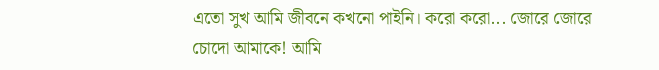এতো সুখ আমি জীবনে কখনো পাইনি। করো করো... জোরে জোরে চোদো আমাকে! আমি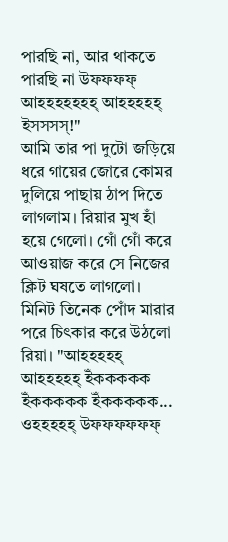পারছি না, আর থাকতে পারছি না উফফফফ্‌ আহহহহহহহ্‌ আহহহহহ্‌ ইসসসস্‌!"
আমি তার পা দুটো জড়িয়ে ধরে গায়ের জোরে কোমর দুলিয়ে পাছায় ঠাপ দিতে লাগলাম। রিয়ার মুখ হাঁ হয়ে গেলো। গোঁ গোঁ করে আওয়াজ করে সে নিজের ক্লিট ঘষতে লাগলো।
মিনিট তিনেক পোঁদ মারার পরে চিৎকার করে উঠলো রিয়া। "আহহহহহ্‌ আহহহহহ্‌ ইঁককককক ইঁককককক ইঁককককক...  ওহহহহহ্‌ উফফফফফফ্‌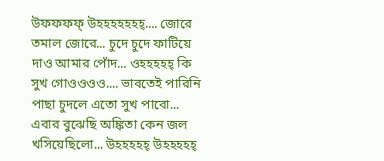উফফফফ্‌ উহহহহহহহ্‌.... জোরে তমাল জোরে... চুদে চুদে ফাটিয়ে দাও আমার পোঁদ... ওহহহহহ্‌ কি সুখ গোওওওও.... ভাবতেই পারিনি পাছা চুদলে এতো সুখ পাবো... এবার বুঝেছি অঙ্কিতা কেন জল খসিয়েছিলো... উহহহহহ্‌ উহহহহহ্‌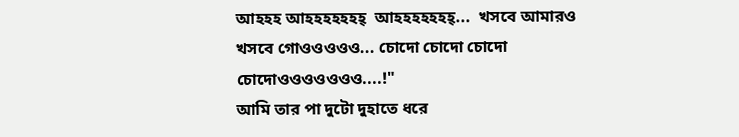আহহহ আহহহহহহহ্‌  আহহহহহহহ্‌...  খসবে আমারও খসবে গোওওওওও... চোদো চোদো চোদো চোদোওওওওওওও....!"
আমি তার পা দুটো দুহাতে ধরে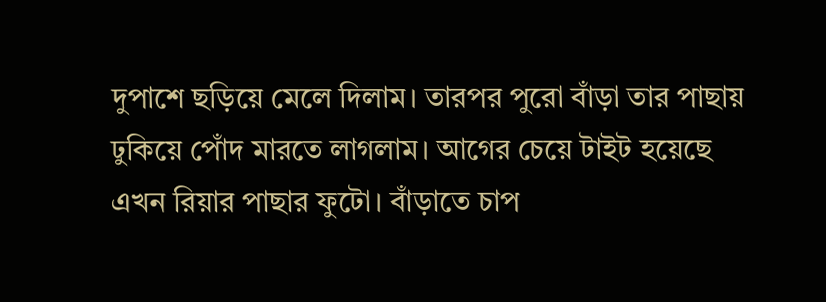দুপাশে ছড়িয়ে মেলে দিলাম। তারপর পুরো বাঁড়া তার পাছায় ঢুকিয়ে পোঁদ মারতে লাগলাম। আগের চেয়ে টাইট হয়েছে এখন রিয়ার পাছার ফুটো। বাঁড়াতে চাপ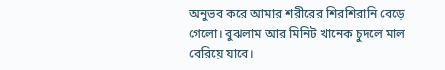অনুভব করে আমার শরীরের শিরশিরানি বেড়ে গেলো। বুঝলাম আর মিনিট খানেক চুদলে মাল বেরিয়ে যাবে।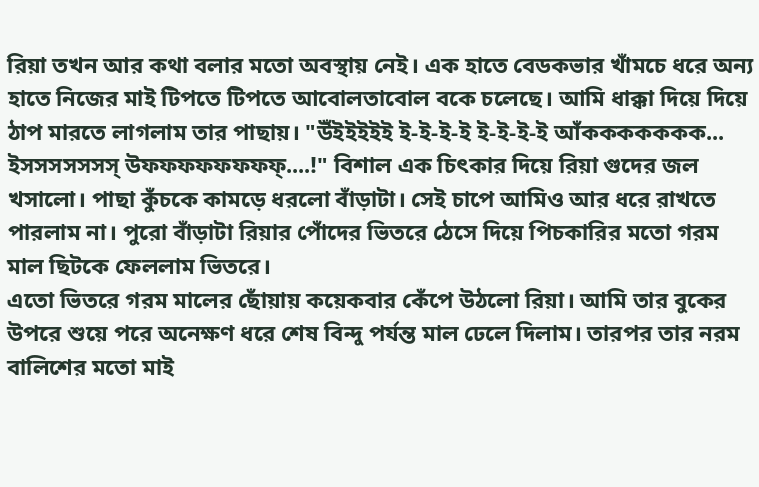রিয়া তখন আর কথা বলার মতো অবস্থায় নেই। এক হাতে বেডকভার খাঁমচে ধরে অন্য হাতে নিজের মাই টিপতে টিপতে আবোলতাবোল বকে চলেছে। আমি ধাক্কা দিয়ে দিয়ে ঠাপ মারতে লাগলাম তার পাছায়। "উঁইইইইই ই-ই-ই-ই ই-ই-ই-ই আঁককককককক... ইসসসসসসস্‌ উফফফফফফফফ্‌....!" বিশাল এক চিৎকার দিয়ে রিয়া গুদের জল খসালো। পাছা কুঁচকে কামড়ে ধরলো বাঁড়াটা। সেই চাপে আমিও আর ধরে রাখতে পারলাম না। পুরো বাঁড়াটা রিয়ার পোঁদের ভিতরে ঠেসে দিয়ে পিচকারির মতো গরম মাল ছিটকে ফেললাম ভিতরে।
এতো ভিতরে গরম মালের ছোঁয়ায় কয়েকবার কেঁপে উঠলো রিয়া। আমি তার বুকের উপরে শুয়ে পরে অনেক্ষণ ধরে শেষ বিন্দু পর্যন্ত মাল ঢেলে দিলাম। তারপর তার নরম বালিশের মতো মাই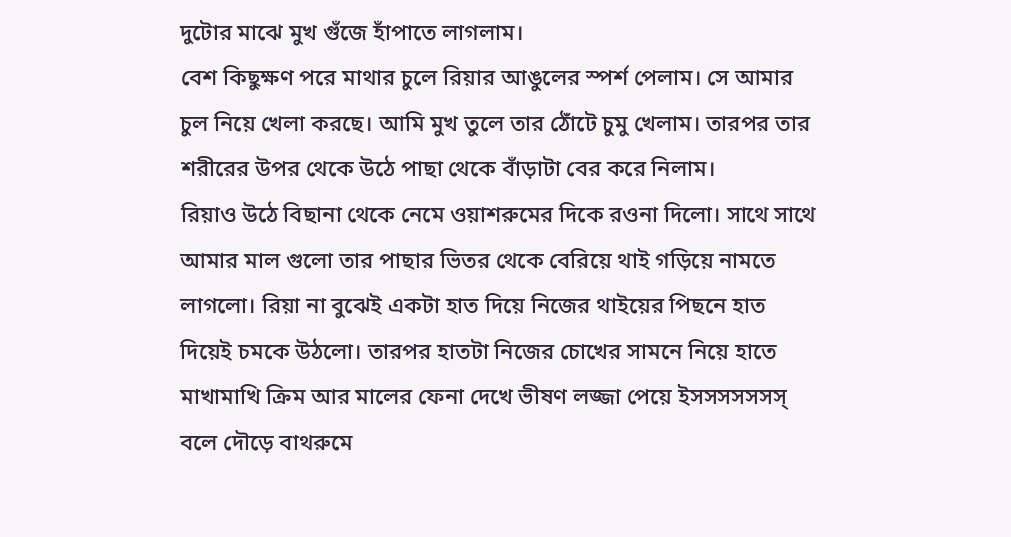দুটোর মাঝে মুখ গুঁজে হাঁপাতে লাগলাম।
বেশ কিছুক্ষণ পরে মাথার চুলে রিয়ার আঙুলের স্পর্শ পেলাম। সে আমার চুল নিয়ে খেলা করছে। আমি মুখ তুলে তার ঠোঁটে চুমু খেলাম। তারপর তার শরীরের উপর থেকে উঠে পাছা থেকে বাঁড়াটা বের করে নিলাম।
রিয়াও উঠে বিছানা থেকে নেমে ওয়াশরুমের দিকে রওনা দিলো। সাথে সাথে আমার মাল গুলো তার পাছার ভিতর থেকে বেরিয়ে থাই গড়িয়ে নামতে লাগলো। রিয়া না বুঝেই একটা হাত দিয়ে নিজের থাইয়ের পিছনে হাত দিয়েই চমকে উঠলো। তারপর হাতটা নিজের চোখের সামনে নিয়ে হাতে মাখামাখি ক্রিম আর মালের ফেনা দেখে ভীষণ লজ্জা পেয়ে ইসসসসসসস্‌ বলে দৌড়ে বাথরুমে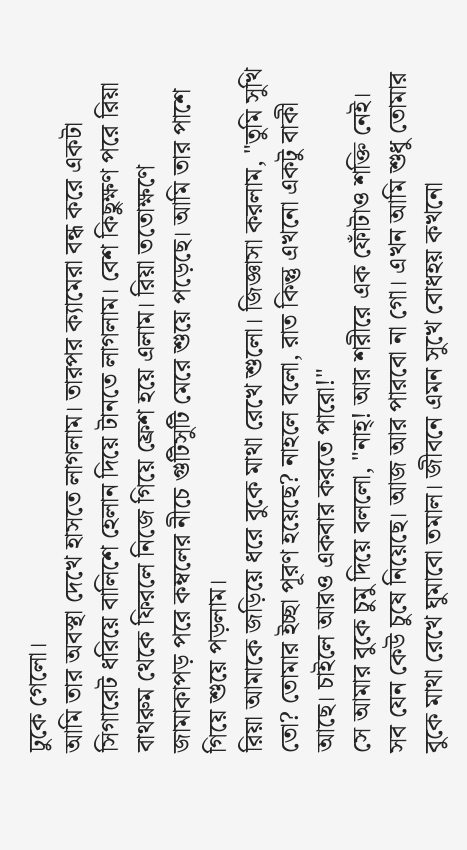ঢুকে গেলো।
আমি তার অবস্থা দেখে হাসতে লাগলাম। তারপর ক্যামেরা বন্ধ করে একটা সিগারেট ধরিয়ে বালিশে হেলান দিয়ে টানতে লাগলাম। বেশ কিছুক্ষণ পরে রিয়া বাথরুম থেকে ফিরলে নিজে গিয়ে ফ্রেশ হয়ে এলাম। রিয়া ততোক্ষণে জামাকাপড় পরে কম্বলের নীচে গুটিসুটি মেরে শুয়ে পড়েছে। আমি তার পাশে গিয়ে শুয়ে পড়লাম।
রিয়া আমাকে জড়িয়ে ধরে বুকে মাথা রেখে শুলো। জিজ্ঞাসা করলাম, "তুমি সুখি তো? তোমার ইচ্ছা পূরণ হয়েছে? নাহলে বলো, রাত কিন্তু এখনো একটু বাকী আছে। চাইলে আরও একবার করতে পারো!"
সে আমার বুকে চুমু দিয়ে বললো, "নাহ্‌! আর শরীরে এক ফোঁটাও শক্তি নেই। সব যেন কেউ চুষে নিয়েছে। আজ আর পারবো না গো। এখন আমি শুধু তোমার বুকে মাথা রেখে ঘুমাবো তমাল। জীবনে এমন সুখে বোধহয় কখনো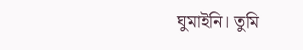ঘুমাইনি। তুমি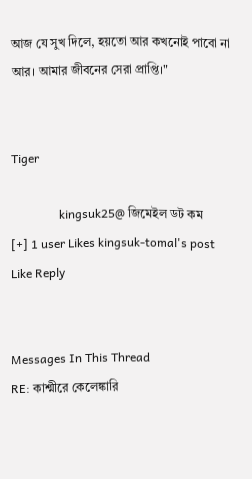আজ যে সুখ দিলে, হয়তো আর কখনোই পাবো না আর। আমার জীবনের সেরা প্রাপ্তি।"


Tiger

                kingsuk25@ জিমেইল ডট কম
[+] 1 user Likes kingsuk-tomal's post
Like Reply


Messages In This Thread
RE: কাশ্মীরে কেলেঙ্কারি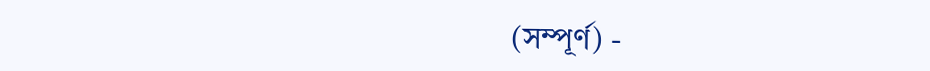(সম্পূর্ণ) -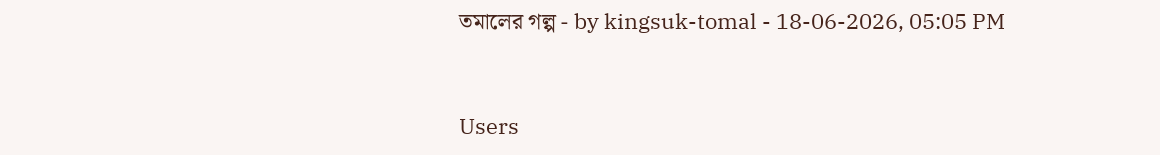তমালের গল্প - by kingsuk-tomal - 18-06-2026, 05:05 PM



Users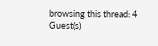browsing this thread: 4 Guest(s)